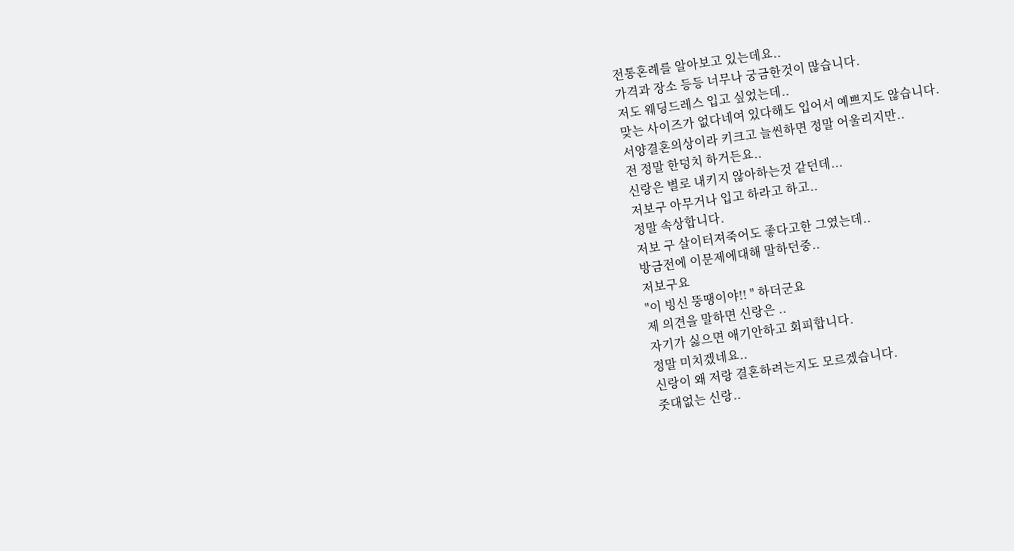전통혼례를 알아보고 있는데요..
가격과 장소 등등 너무나 궁금한것이 많습니다.
저도 웨딩드레스 입고 싶었는데..
맞는 사이즈가 없다네여 있다해도 입어서 예쁘지도 않습니다.
서양결혼의상이라 키크고 늘씬하면 정말 어울리지만..
전 정말 한덩치 하거든요..
신랑은 별로 내키지 않아하는것 같던데...
저보구 아무거나 입고 하라고 하고..
정말 속상합니다.
저보 구 살이터져죽어도 좋다고한 그였는데..
방금전에 이문제에대해 말하던중..
저보구요
"이 빙신 뚱땡이야!! " 하더군요
제 의견을 말하면 신랑은 ..
자기가 싫으면 애기안하고 회피합니다.
정말 미치겠네요..
신랑이 왜 저랑 결혼하려는지도 모르겠습니다.
줏대없는 신랑..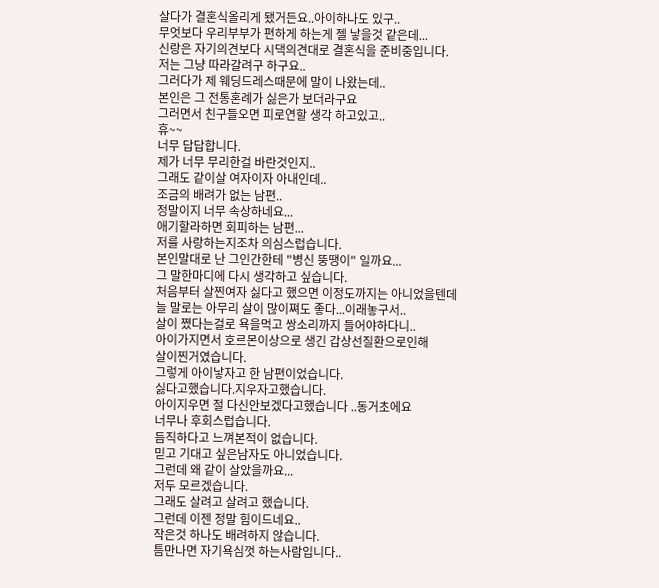살다가 결혼식올리게 됐거든요..아이하나도 있구..
무엇보다 우리부부가 편하게 하는게 젤 낳을것 같은데...
신랑은 자기의견보다 시댁의견대로 결혼식을 준비중입니다.
저는 그냥 따라갈려구 하구요..
그러다가 제 웨딩드레스때문에 말이 나왔는데..
본인은 그 전통혼례가 싫은가 보더라구요
그러면서 친구들오면 피로연할 생각 하고있고..
휴~~
너무 답답합니다.
제가 너무 무리한걸 바란것인지..
그래도 같이살 여자이자 아내인데..
조금의 배려가 없는 남편..
정말이지 너무 속상하네요...
애기할라하면 회피하는 남편...
저를 사랑하는지조차 의심스럽습니다.
본인말대로 난 그인간한테 "병신 뚱땡이" 일까요...
그 말한마디에 다시 생각하고 싶습니다.
처음부터 살찐여자 싫다고 했으면 이정도까지는 아니었을텐데
늘 말로는 아무리 살이 많이쪄도 좋다...이래놓구서..
살이 쪘다는걸로 욕을먹고 쌍소리까지 들어야하다니..
아이가지면서 호르몬이상으로 생긴 갑상선질환으로인해
살이찐거였습니다.
그렇게 아이낳자고 한 남편이었습니다.
싫다고했습니다.지우자고했습니다.
아이지우면 절 다신안보겠다고했습니다 ..동거초에요
너무나 후회스럽습니다.
듬직하다고 느껴본적이 없습니다.
믿고 기대고 싶은남자도 아니었습니다.
그런데 왜 같이 살았을까요...
저두 모르겠습니다.
그래도 살려고 살려고 했습니다.
그런데 이젠 정말 힘이드네요..
작은것 하나도 배려하지 않습니다.
틈만나면 자기욕심껏 하는사람입니다..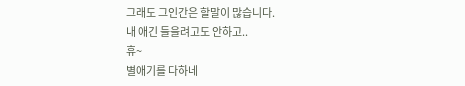그래도 그인간은 할말이 많습니다.
내 애긴 들을려고도 안하고..
휴~
별애기를 다하네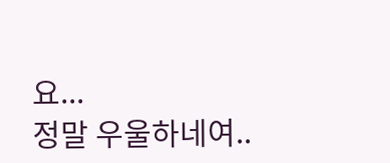요...
정말 우울하네여..